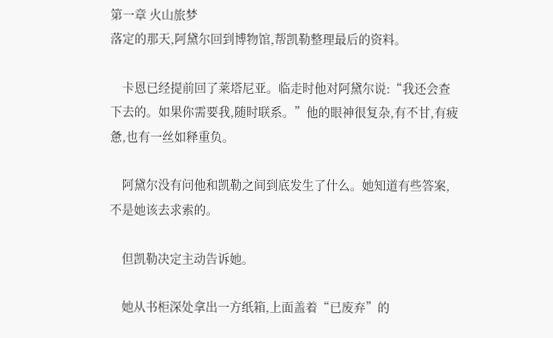第一章 火山旅梦
落定的那天,阿黛尔回到博物馆,帮凯勒整理最后的资料。

    卡恩已经提前回了莱塔尼亚。临走时他对阿黛尔说:“我还会查下去的。如果你需要我,随时联系。”他的眼神很复杂,有不甘,有疲惫,也有一丝如释重负。

    阿黛尔没有问他和凯勒之间到底发生了什么。她知道有些答案,不是她该去求索的。

    但凯勒决定主动告诉她。

    她从书柜深处拿出一方纸箱,上面盖着“已废弃”的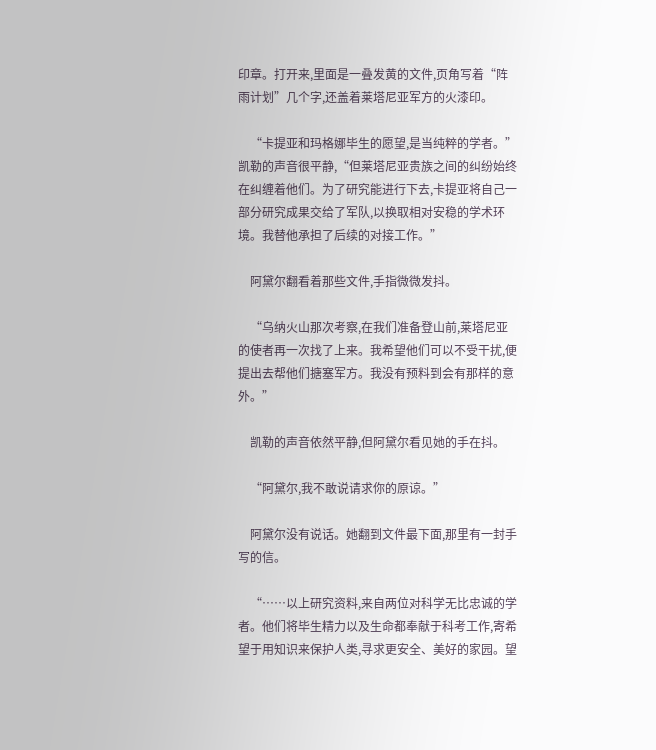印章。打开来,里面是一叠发黄的文件,页角写着“阵雨计划”几个字,还盖着莱塔尼亚军方的火漆印。

    “卡提亚和玛格娜毕生的愿望,是当纯粹的学者。”凯勒的声音很平静,“但莱塔尼亚贵族之间的纠纷始终在纠缠着他们。为了研究能进行下去,卡提亚将自己一部分研究成果交给了军队,以换取相对安稳的学术环境。我替他承担了后续的对接工作。”

    阿黛尔翻看着那些文件,手指微微发抖。

    “乌纳火山那次考察,在我们准备登山前,莱塔尼亚的使者再一次找了上来。我希望他们可以不受干扰,便提出去帮他们搪塞军方。我没有预料到会有那样的意外。”

    凯勒的声音依然平静,但阿黛尔看见她的手在抖。

    “阿黛尔,我不敢说请求你的原谅。”

    阿黛尔没有说话。她翻到文件最下面,那里有一封手写的信。

    “……以上研究资料,来自两位对科学无比忠诚的学者。他们将毕生精力以及生命都奉献于科考工作,寄希望于用知识来保护人类,寻求更安全、美好的家园。望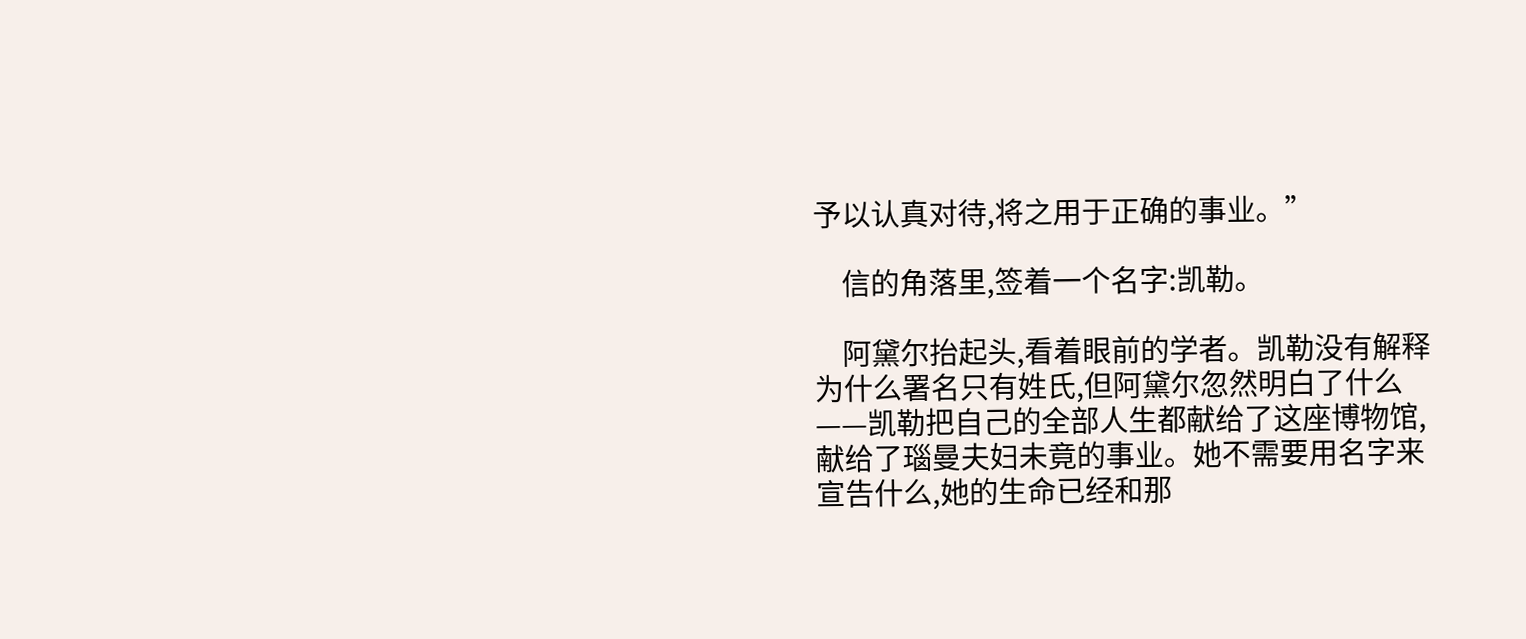予以认真对待,将之用于正确的事业。”

    信的角落里,签着一个名字:凯勒。

    阿黛尔抬起头,看着眼前的学者。凯勒没有解释为什么署名只有姓氏,但阿黛尔忽然明白了什么——凯勒把自己的全部人生都献给了这座博物馆,献给了瑙曼夫妇未竟的事业。她不需要用名字来宣告什么,她的生命已经和那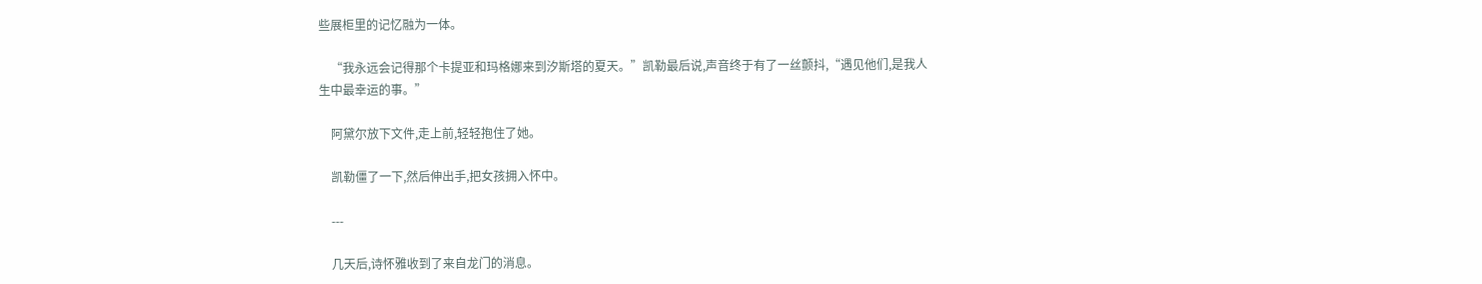些展柜里的记忆融为一体。

    “我永远会记得那个卡提亚和玛格娜来到汐斯塔的夏天。”凯勒最后说,声音终于有了一丝颤抖,“遇见他们,是我人生中最幸运的事。”

    阿黛尔放下文件,走上前,轻轻抱住了她。

    凯勒僵了一下,然后伸出手,把女孩拥入怀中。

    ---

    几天后,诗怀雅收到了来自龙门的消息。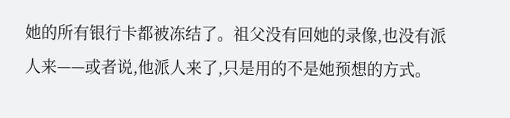她的所有银行卡都被冻结了。祖父没有回她的录像,也没有派人来——或者说,他派人来了,只是用的不是她预想的方式。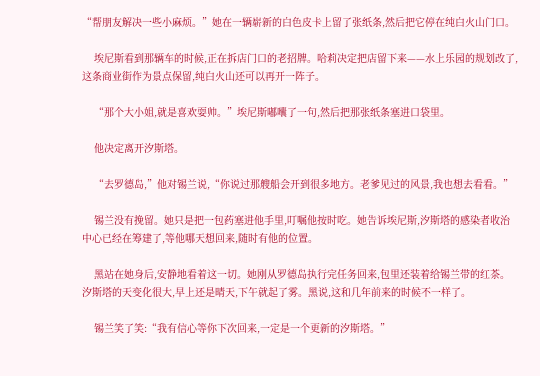“帮朋友解决一些小麻烦。”她在一辆崭新的白色皮卡上留了张纸条,然后把它停在纯白火山门口。

    埃尼斯看到那辆车的时候,正在拆店门口的老招牌。哈莉决定把店留下来——水上乐园的规划改了,这条商业街作为景点保留,纯白火山还可以再开一阵子。

    “那个大小姐,就是喜欢耍帅。”埃尼斯嘟囔了一句,然后把那张纸条塞进口袋里。

    他决定离开汐斯塔。

    “去罗德岛,”他对锡兰说,“你说过那艘船会开到很多地方。老爹见过的风景,我也想去看看。”

    锡兰没有挽留。她只是把一包药塞进他手里,叮嘱他按时吃。她告诉埃尼斯,汐斯塔的感染者收治中心已经在筹建了,等他哪天想回来,随时有他的位置。

    黑站在她身后,安静地看着这一切。她刚从罗德岛执行完任务回来,包里还装着给锡兰带的红茶。汐斯塔的天变化很大,早上还是晴天,下午就起了雾。黑说,这和几年前来的时候不一样了。

    锡兰笑了笑:“我有信心等你下次回来,一定是一个更新的汐斯塔。”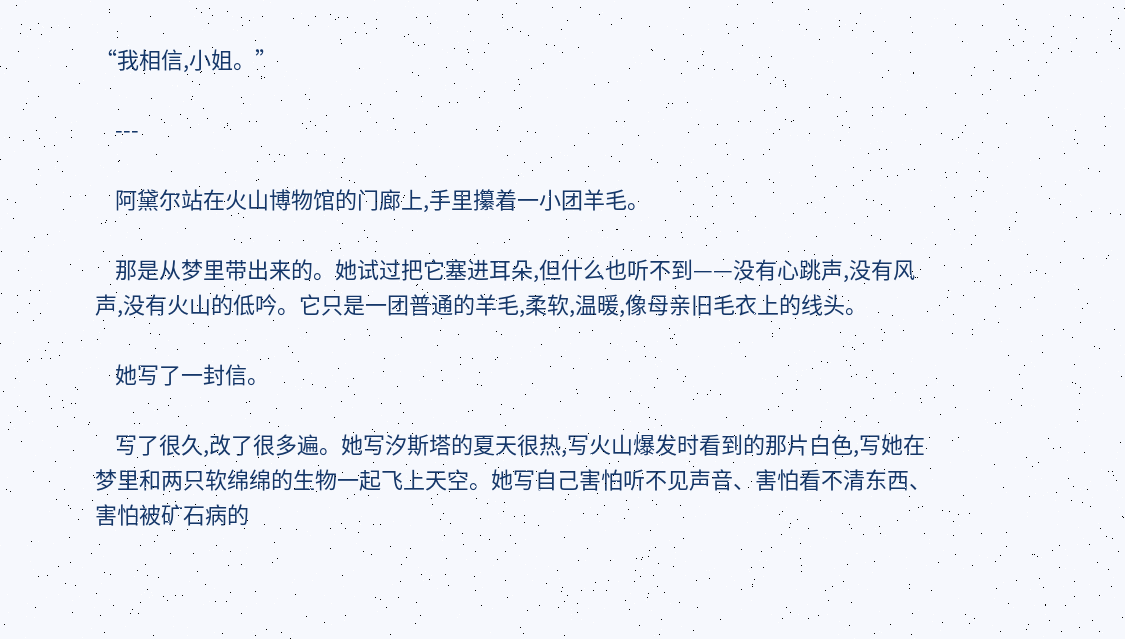“我相信,小姐。”

    ---

    阿黛尔站在火山博物馆的门廊上,手里攥着一小团羊毛。

    那是从梦里带出来的。她试过把它塞进耳朵,但什么也听不到——没有心跳声,没有风声,没有火山的低吟。它只是一团普通的羊毛,柔软,温暖,像母亲旧毛衣上的线头。

    她写了一封信。

    写了很久,改了很多遍。她写汐斯塔的夏天很热,写火山爆发时看到的那片白色,写她在梦里和两只软绵绵的生物一起飞上天空。她写自己害怕听不见声音、害怕看不清东西、害怕被矿石病的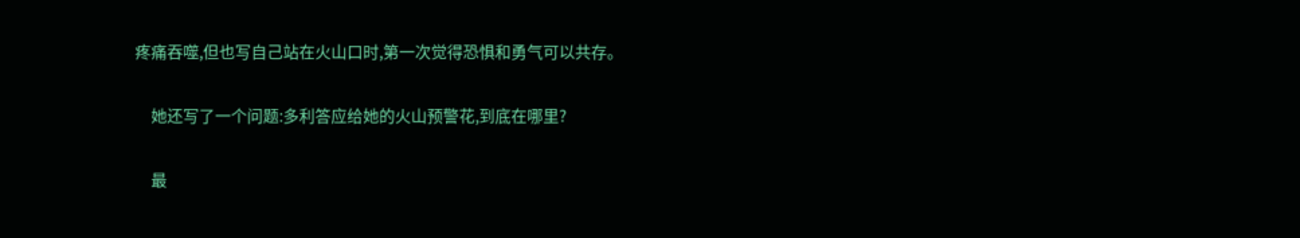疼痛吞噬,但也写自己站在火山口时,第一次觉得恐惧和勇气可以共存。

    她还写了一个问题:多利答应给她的火山预警花,到底在哪里?

    最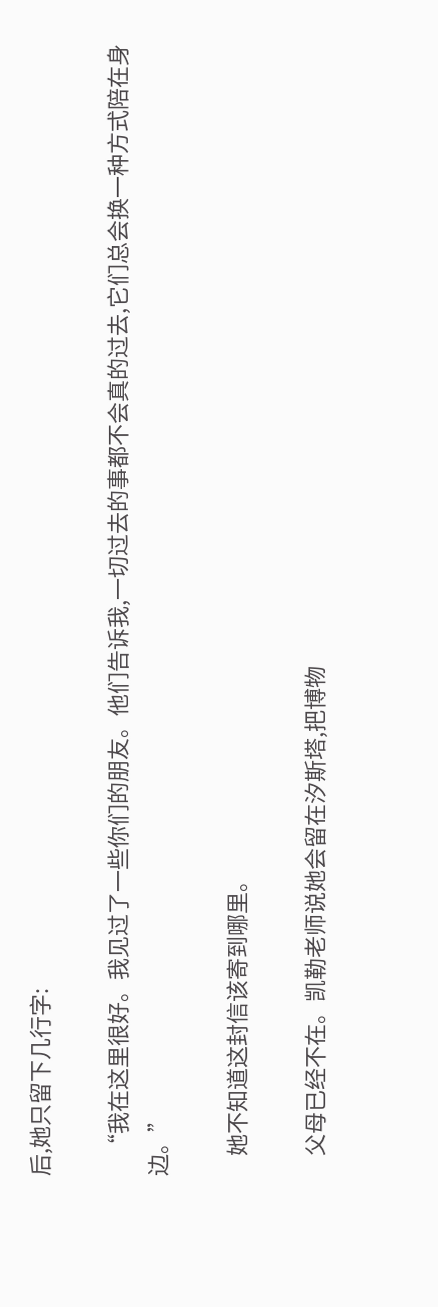后,她只留下几行字:

    “我在这里很好。我见过了一些你们的朋友。他们告诉我,一切过去的事都不会真的过去,它们总会换一种方式陪在身边。”

    她不知道这封信该寄到哪里。

    父母已经不在。凯勒老师说她会留在汐斯塔,把博物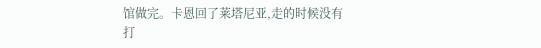馆做完。卡恩回了莱塔尼亚,走的时候没有打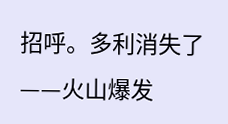招呼。多利消失了——火山爆发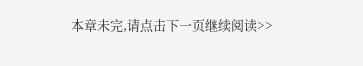本章未完,请点击下一页继续阅读>>